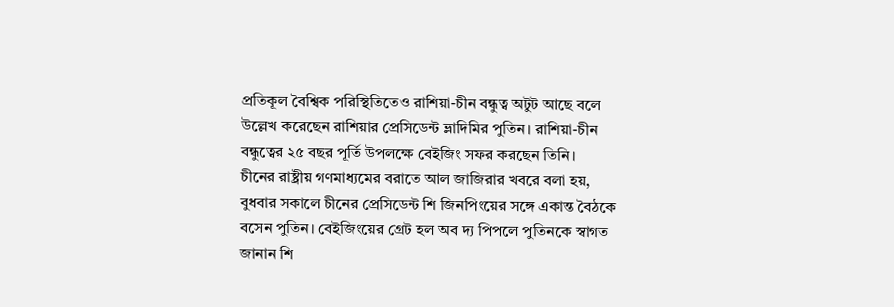প্রতিকূল বৈশ্বিক পরিস্থিতিতেও রাশিয়া-চীন বন্ধুত্ব অটুট আছে বলে উল্লেখ করেছেন রাশিয়ার প্রেসিডেন্ট ভ্লাদিমির পুতিন। রাশিয়া-চীন বন্ধুত্বের ২৫ বছর পূর্তি উপলক্ষে বেইজিং সফর করছেন তিনি।
চীনের রাষ্ট্রীয় গণমাধ্যমের বরাতে আল জাজিরার খবরে বলা হয়, বুধবার সকালে চীনের প্রেসিডেন্ট শি জিনপিংয়ের সঙ্গে একান্ত বৈঠকে বসেন পুতিন। বেইজিংয়ের গ্রেট হল অব দ্য পিপলে পুতিনকে স্বাগত জানান শি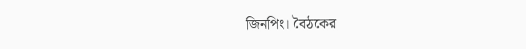জিনপিং। বৈঠকের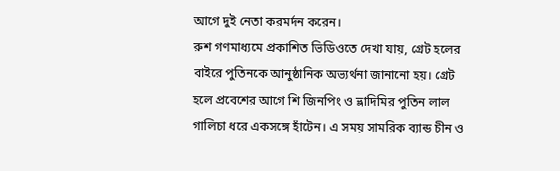আগে দুই নেতা করমর্দন করেন।
রুশ গণমাধ্যমে প্রকাশিত ভিডিওতে দেখা যায়, গ্রেট হলের বাইরে পুতিনকে আনুষ্ঠানিক অভ্যর্থনা জানানো হয়। গ্রেট হলে প্রবেশের আগে শি জিনপিং ও ভ্লাদিমির পুতিন লাল গালিচা ধরে একসঙ্গে হাঁটেন। এ সময় সামরিক ব্যান্ড চীন ও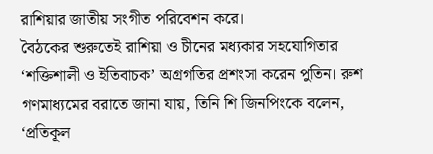রাশিয়ার জাতীয় সংগীত পরিবেশন করে।
বৈঠকের শুরুতেই রাশিয়া ও চীনের মধ্যকার সহযোগিতার ‘শক্তিশালী ও ইতিবাচক’ অগ্রগতির প্রশংসা করেন পুতিন। রুশ গণমাধ্যমের বরাতে জানা যায়, তিনি শি জিনপিংকে বলেন, ‘প্রতিকূল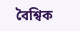বৈশ্বিক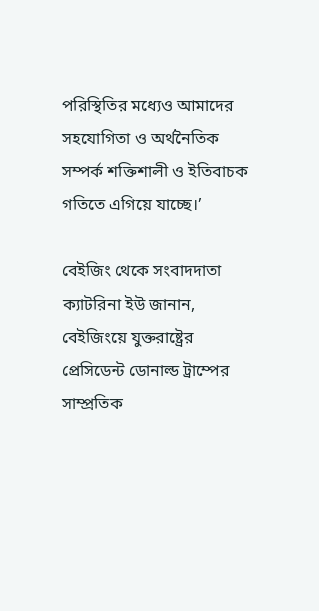পরিস্থিতির মধ্যেও আমাদের সহযোগিতা ও অর্থনৈতিক সম্পর্ক শক্তিশালী ও ইতিবাচক গতিতে এগিয়ে যাচ্ছে।’

বেইজিং থেকে সংবাদদাতা ক্যাটরিনা ইউ জানান, বেইজিংয়ে যুক্তরাষ্ট্রের প্রেসিডেন্ট ডোনাল্ড ট্রাম্পের সাম্প্রতিক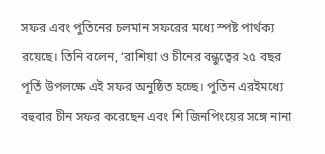সফর এবং পুতিনের চলমান সফরের মধ্যে স্পষ্ট পার্থক্য রয়েছে। তিনি বলেন, ‘রাশিয়া ও চীনের বন্ধুত্বের ২৫ বছর পূর্তি উপলক্ষে এই সফর অনুষ্ঠিত হচ্ছে। পুতিন এরইমধ্যে বহুবার চীন সফর করেছেন এবং শি জিনপিংয়ের সঙ্গে নানা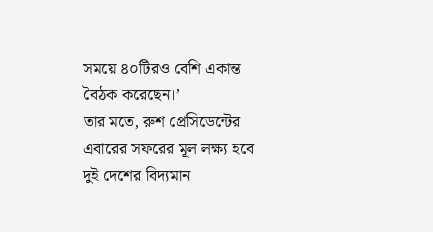সময়ে ৪০টিরও বেশি একান্ত বৈঠক করেছেন।’
তার মতে, রুশ প্রেসিডেন্টের এবারের সফরের মূল লক্ষ্য হবে দুই দেশের বিদ্যমান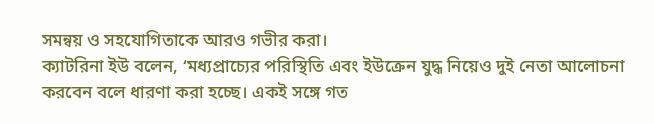সমন্বয় ও সহযোগিতাকে আরও গভীর করা।
ক্যাটরিনা ইউ বলেন, ‘মধ্যপ্রাচ্যের পরিস্থিতি এবং ইউক্রেন যুদ্ধ নিয়েও দুই নেতা আলোচনা করবেন বলে ধারণা করা হচ্ছে। একই সঙ্গে গত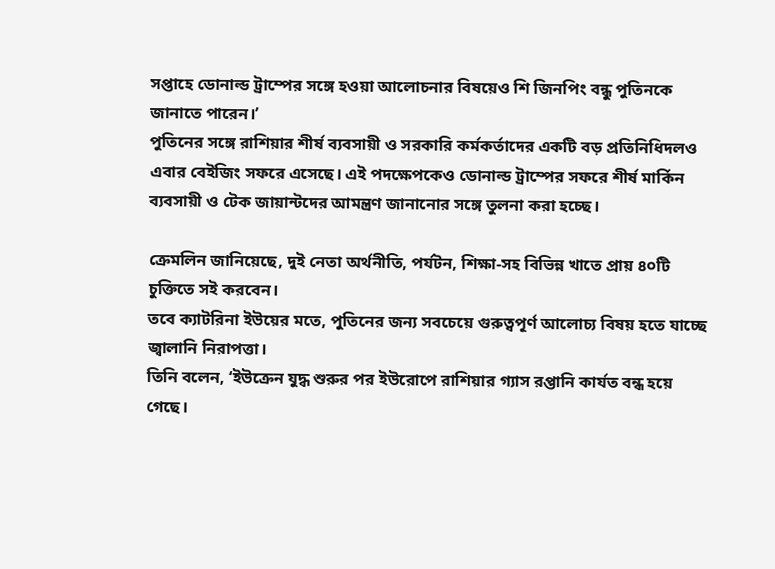সপ্তাহে ডোনাল্ড ট্রাম্পের সঙ্গে হওয়া আলোচনার বিষয়েও শি জিনপিং বন্ধু পুতিনকে জানাতে পারেন।’
পুতিনের সঙ্গে রাশিয়ার শীর্ষ ব্যবসায়ী ও সরকারি কর্মকর্তাদের একটি বড় প্রতিনিধিদলও এবার বেইজিং সফরে এসেছে। এই পদক্ষেপকেও ডোনাল্ড ট্রাম্পের সফরে শীর্ষ মার্কিন ব্যবসায়ী ও টেক জায়ান্টদের আমন্ত্রণ জানানোর সঙ্গে তুলনা করা হচ্ছে।

ক্রেমলিন জানিয়েছে, দুই নেতা অর্থনীতি, পর্যটন, শিক্ষা-সহ বিভিন্ন খাতে প্রায় ৪০টি চুক্তিতে সই করবেন।
তবে ক্যাটরিনা ইউয়ের মতে, পুতিনের জন্য সবচেয়ে গুরুত্বপূর্ণ আলোচ্য বিষয় হতে যাচ্ছে জ্বালানি নিরাপত্তা।
তিনি বলেন, ‘ইউক্রেন যুদ্ধ শুরুর পর ইউরোপে রাশিয়ার গ্যাস রপ্তানি কার্যত বন্ধ হয়ে গেছে।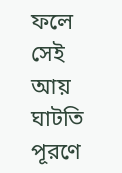ফলে সেই আয় ঘাটতি পূরণে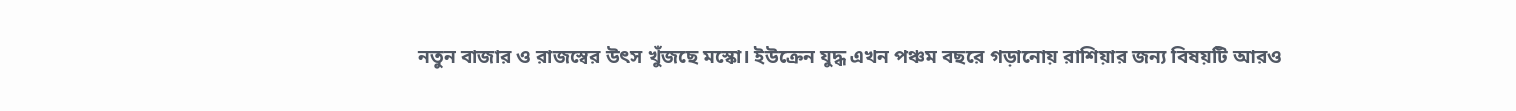নতুন বাজার ও রাজস্বের উৎস খুঁজছে মস্কো। ইউক্রেন যুদ্ধ এখন পঞ্চম বছরে গড়ানোয় রাশিয়ার জন্য বিষয়টি আরও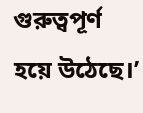গুরুত্বপূর্ণ হয়ে উঠেছে।’